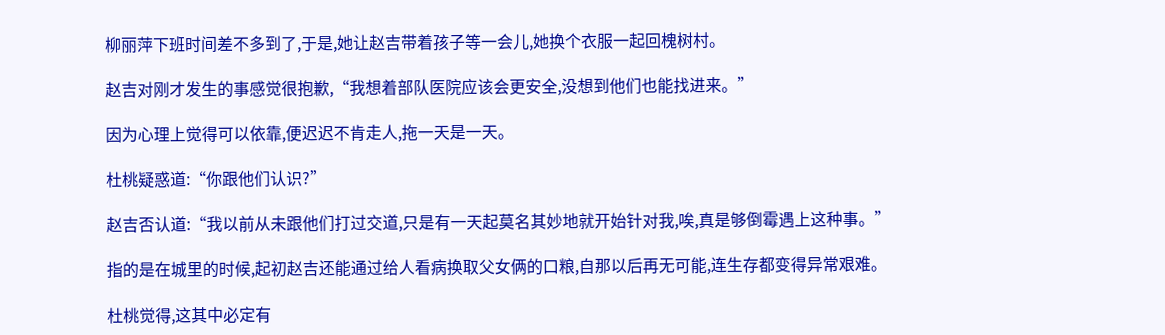柳丽萍下班时间差不多到了,于是,她让赵吉带着孩子等一会儿,她换个衣服一起回槐树村。

赵吉对刚才发生的事感觉很抱歉,“我想着部队医院应该会更安全,没想到他们也能找进来。”

因为心理上觉得可以依靠,便迟迟不肯走人,拖一天是一天。

杜桃疑惑道:“你跟他们认识?”

赵吉否认道:“我以前从未跟他们打过交道,只是有一天起莫名其妙地就开始针对我,唉,真是够倒霉遇上这种事。”

指的是在城里的时候,起初赵吉还能通过给人看病换取父女俩的口粮,自那以后再无可能,连生存都变得异常艰难。

杜桃觉得,这其中必定有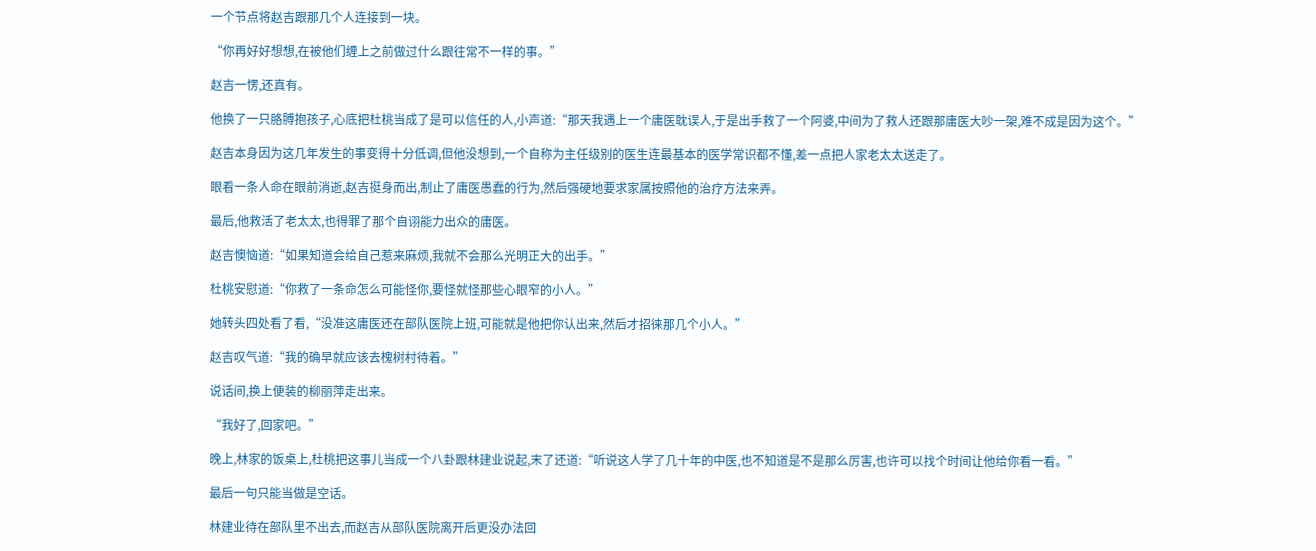一个节点将赵吉跟那几个人连接到一块。

“你再好好想想,在被他们缠上之前做过什么跟往常不一样的事。”

赵吉一愣,还真有。

他换了一只胳膊抱孩子,心底把杜桃当成了是可以信任的人,小声道:“那天我遇上一个庸医耽误人,于是出手救了一个阿婆,中间为了救人还跟那庸医大吵一架,难不成是因为这个。”

赵吉本身因为这几年发生的事变得十分低调,但他没想到,一个自称为主任级别的医生连最基本的医学常识都不懂,差一点把人家老太太送走了。

眼看一条人命在眼前消逝,赵吉挺身而出,制止了庸医愚蠢的行为,然后强硬地要求家属按照他的治疗方法来弄。

最后,他救活了老太太,也得罪了那个自诩能力出众的庸医。

赵吉懊恼道:“如果知道会给自己惹来麻烦,我就不会那么光明正大的出手。”

杜桃安慰道:“你救了一条命怎么可能怪你,要怪就怪那些心眼窄的小人。”

她转头四处看了看,“没准这庸医还在部队医院上班,可能就是他把你认出来,然后才招徕那几个小人。”

赵吉叹气道:“我的确早就应该去槐树村待着。”

说话间,换上便装的柳丽萍走出来。

“我好了,回家吧。”

晚上,林家的饭桌上,杜桃把这事儿当成一个八卦跟林建业说起,末了还道:“听说这人学了几十年的中医,也不知道是不是那么厉害,也许可以找个时间让他给你看一看。”

最后一句只能当做是空话。

林建业待在部队里不出去,而赵吉从部队医院离开后更没办法回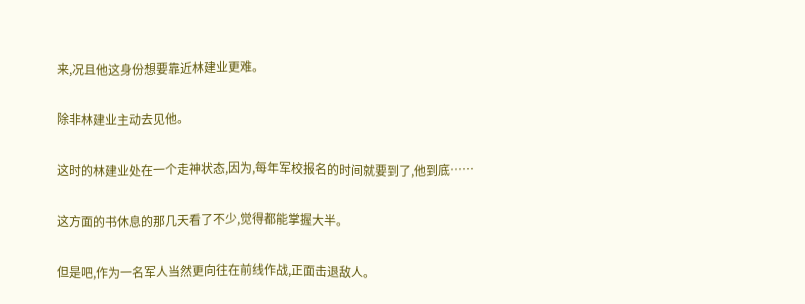来,况且他这身份想要靠近林建业更难。

除非林建业主动去见他。

这时的林建业处在一个走神状态,因为,每年军校报名的时间就要到了,他到底……

这方面的书休息的那几天看了不少,觉得都能掌握大半。

但是吧,作为一名军人当然更向往在前线作战,正面击退敌人。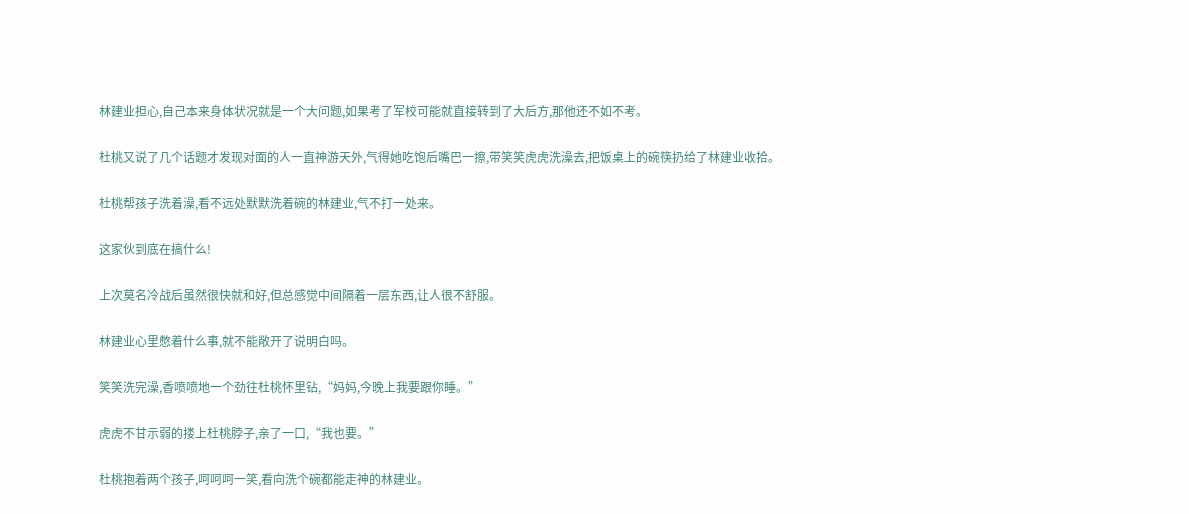林建业担心,自己本来身体状况就是一个大问题,如果考了军校可能就直接转到了大后方,那他还不如不考。

杜桃又说了几个话题才发现对面的人一直神游天外,气得她吃饱后嘴巴一擦,带笑笑虎虎洗澡去,把饭桌上的碗筷扔给了林建业收拾。

杜桃帮孩子洗着澡,看不远处默默洗着碗的林建业,气不打一处来。

这家伙到底在搞什么!

上次莫名冷战后虽然很快就和好,但总感觉中间隔着一层东西,让人很不舒服。

林建业心里憋着什么事,就不能敞开了说明白吗。

笑笑洗完澡,香喷喷地一个劲往杜桃怀里钻,“妈妈,今晚上我要跟你睡。”

虎虎不甘示弱的搂上杜桃脖子,亲了一口,“我也要。”

杜桃抱着两个孩子,呵呵呵一笑,看向洗个碗都能走神的林建业。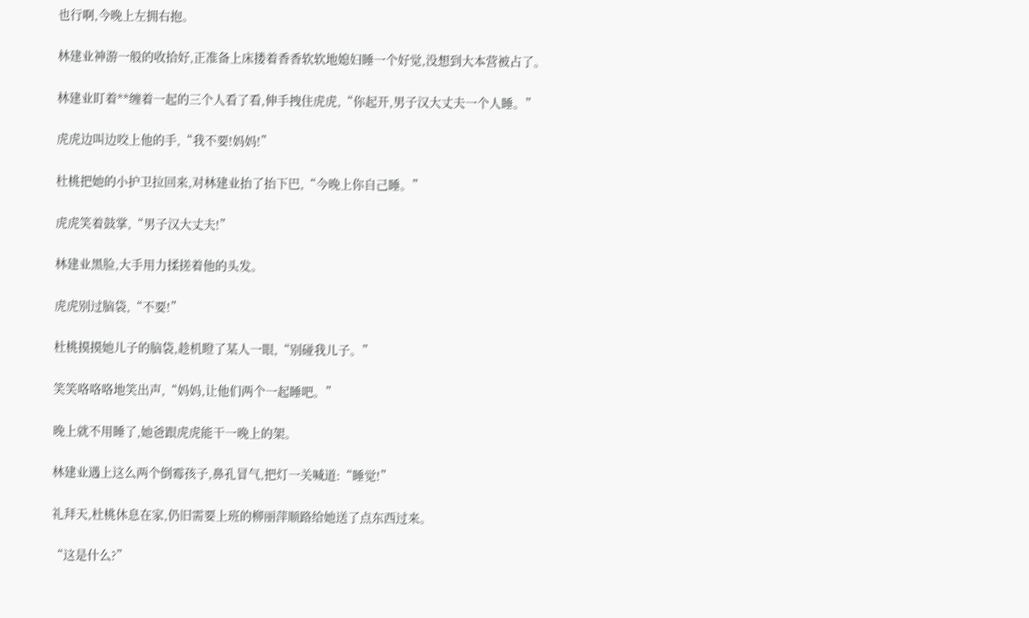也行啊,今晚上左拥右抱。

林建业神游一般的收拾好,正准备上床搂着香香软软地媳妇睡一个好觉,没想到大本营被占了。

林建业盯着**缠着一起的三个人看了看,伸手拽住虎虎,“你起开,男子汉大丈夫一个人睡。”

虎虎边叫边咬上他的手,“我不要!妈妈!”

杜桃把她的小护卫拉回来,对林建业抬了抬下巴,“今晚上你自己睡。”

虎虎笑着鼓掌,“男子汉大丈夫!”

林建业黑脸,大手用力揉搓着他的头发。

虎虎别过脑袋,“不要!”

杜桃摸摸她儿子的脑袋,趁机瞪了某人一眼,“别碰我儿子。”

笑笑咯咯咯地笑出声,“妈妈,让他们两个一起睡吧。”

晚上就不用睡了,她爸跟虎虎能干一晚上的架。

林建业遇上这么两个倒霉孩子,鼻孔冒气,把灯一关喊道:“睡觉!”

礼拜天,杜桃休息在家,仍旧需要上班的柳丽萍顺路给她送了点东西过来。

“这是什么?”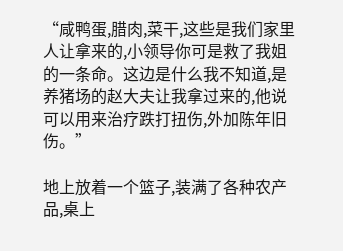“咸鸭蛋,腊肉,菜干,这些是我们家里人让拿来的,小领导你可是救了我姐的一条命。这边是什么我不知道,是养猪场的赵大夫让我拿过来的,他说可以用来治疗跌打扭伤,外加陈年旧伤。”

地上放着一个篮子,装满了各种农产品,桌上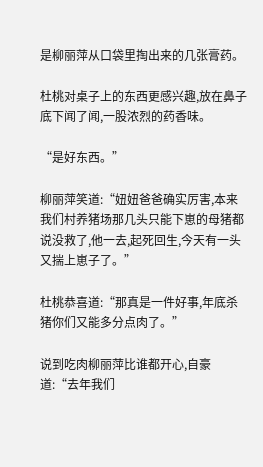是柳丽萍从口袋里掏出来的几张膏药。

杜桃对桌子上的东西更感兴趣,放在鼻子底下闻了闻,一股浓烈的药香味。

“是好东西。”

柳丽萍笑道:“妞妞爸爸确实厉害,本来我们村养猪场那几头只能下崽的母猪都说没救了,他一去,起死回生,今天有一头又揣上崽子了。”

杜桃恭喜道:“那真是一件好事,年底杀猪你们又能多分点肉了。”

说到吃肉柳丽萍比谁都开心,自豪道:“去年我们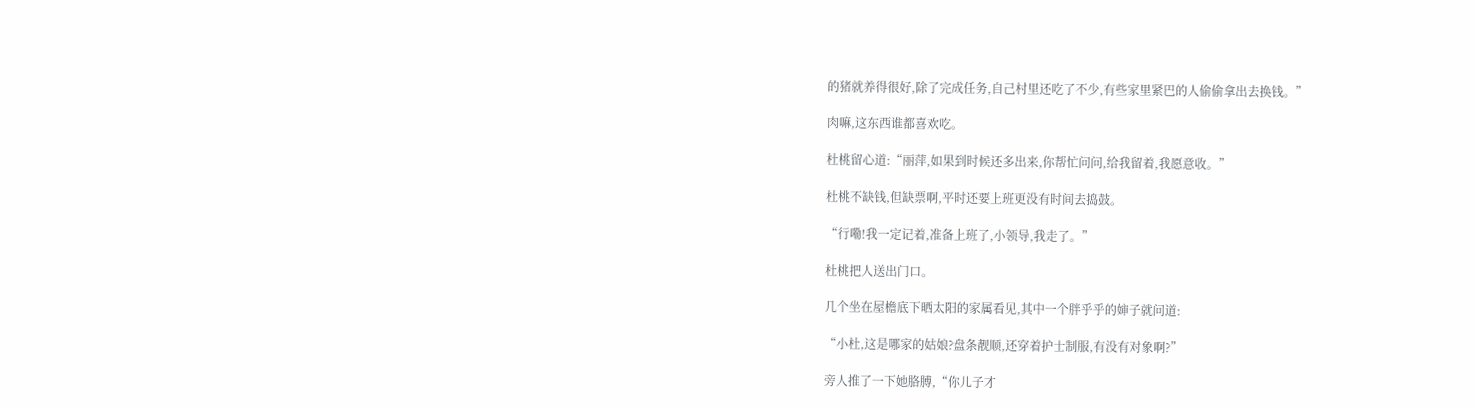的猪就养得很好,除了完成任务,自己村里还吃了不少,有些家里紧巴的人偷偷拿出去换钱。”

肉嘛,这东西谁都喜欢吃。

杜桃留心道:“丽萍,如果到时候还多出来,你帮忙问问,给我留着,我愿意收。”

杜桃不缺钱,但缺票啊,平时还要上班更没有时间去捣鼓。

“行嘞!我一定记着,准备上班了,小领导,我走了。”

杜桃把人送出门口。

几个坐在屋檐底下晒太阳的家属看见,其中一个胖乎乎的婶子就问道:

“小杜,这是哪家的姑娘?盘条靓顺,还穿着护士制服,有没有对象啊?”

旁人推了一下她胳膊,“你儿子才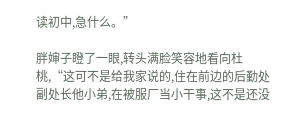读初中,急什么。”

胖婶子瞪了一眼,转头满脸笑容地看向杜桃,“这可不是给我家说的,住在前边的后勤处副处长他小弟,在被服厂当小干事,这不是还没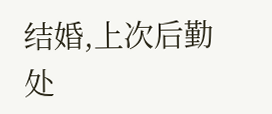结婚,上次后勤处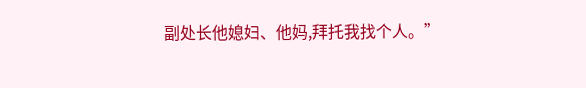副处长他媳妇、他妈,拜托我找个人。”